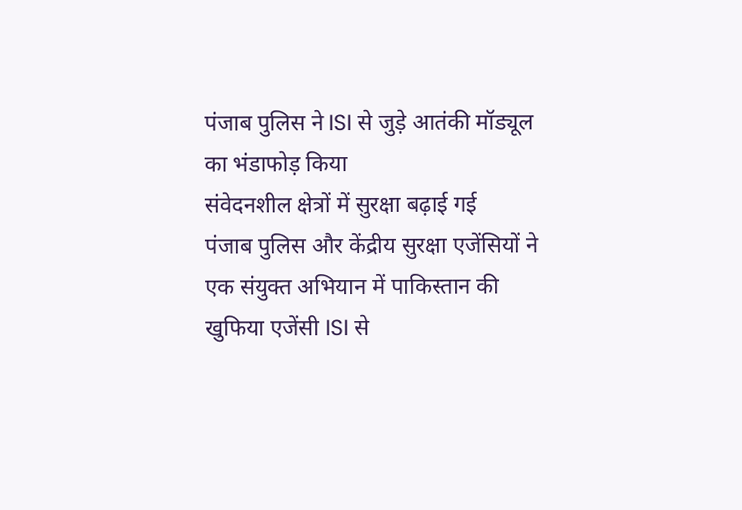पंजाब पुलिस ने ISI से जुड़े आतंकी मॉड्यूल का भंडाफोड़ किया
संवेदनशील क्षेत्रों में सुरक्षा बढ़ाई गई
पंजाब पुलिस और केंद्रीय सुरक्षा एजेंसियों ने एक संयुक्त अभियान में पाकिस्तान की खुफिया एजेंसी ISI से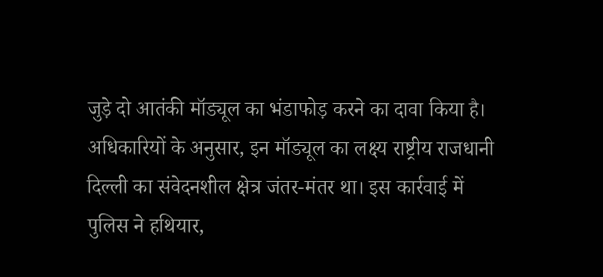जुड़े दो आतंकी मॉड्यूल का भंडाफोड़ करने का दावा किया है। अधिकारियों के अनुसार, इन मॉड्यूल का लक्ष्य राष्ट्रीय राजधानी दिल्ली का संवेदनशील क्षेत्र जंतर-मंतर था। इस कार्रवाई में पुलिस ने हथियार,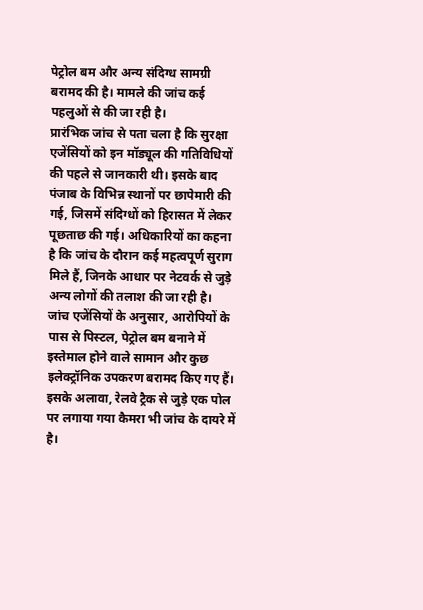पेट्रोल बम और अन्य संदिग्ध सामग्री बरामद की है। मामले की जांच कई पहलुओं से की जा रही है।
प्रारंभिक जांच से पता चला है कि सुरक्षा एजेंसियों को इन मॉड्यूल की गतिविधियों की पहले से जानकारी थी। इसके बाद पंजाब के विभिन्न स्थानों पर छापेमारी की गई, जिसमें संदिग्धों को हिरासत में लेकर पूछताछ की गई। अधिकारियों का कहना है कि जांच के दौरान कई महत्वपूर्ण सुराग मिले हैं, जिनके आधार पर नेटवर्क से जुड़े अन्य लोगों की तलाश की जा रही है।
जांच एजेंसियों के अनुसार, आरोपियों के पास से पिस्टल, पेट्रोल बम बनाने में इस्तेमाल होने वाले सामान और कुछ इलेक्ट्रॉनिक उपकरण बरामद किए गए हैं। इसके अलावा, रेलवे ट्रैक से जुड़े एक पोल पर लगाया गया कैमरा भी जांच के दायरे में है।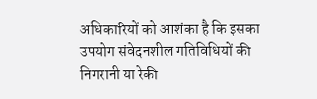अधिकारियों को आशंका है कि इसका उपयोग संवेदनशील गतिविधियों की निगरानी या रेकी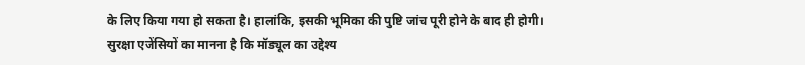के लिए किया गया हो सकता है। हालांकि, इसकी भूमिका की पुष्टि जांच पूरी होने के बाद ही होगी।
सुरक्षा एजेंसियों का मानना है कि मॉड्यूल का उद्देश्य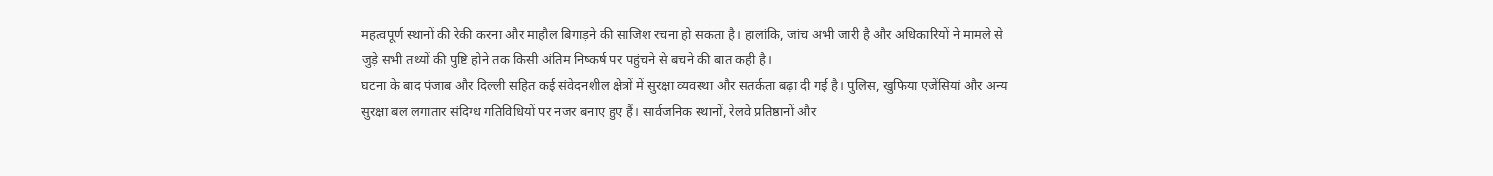महत्वपूर्ण स्थानों की रेकी करना और माहौल बिगाड़ने की साजिश रचना हो सकता है। हालांकि, जांच अभी जारी है और अधिकारियों ने मामले से जुड़े सभी तथ्यों की पुष्टि होने तक किसी अंतिम निष्कर्ष पर पहुंचने से बचने की बात कही है।
घटना के बाद पंजाब और दिल्ली सहित कई संवेदनशील क्षेत्रों में सुरक्षा व्यवस्था और सतर्कता बढ़ा दी गई है। पुलिस, खुफिया एजेंसियां और अन्य सुरक्षा बल लगातार संदिग्ध गतिविधियों पर नजर बनाए हुए हैं। सार्वजनिक स्थानों, रेलवे प्रतिष्ठानों और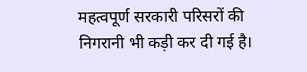महत्वपूर्ण सरकारी परिसरों की निगरानी भी कड़ी कर दी गई है।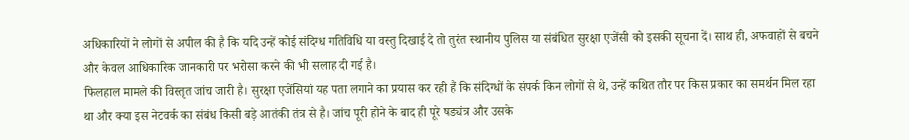अधिकारियों ने लोगों से अपील की है कि यदि उन्हें कोई संदिग्ध गतिविधि या वस्तु दिखाई दे तो तुरंत स्थानीय पुलिस या संबंधित सुरक्षा एजेंसी को इसकी सूचना दें। साथ ही, अफवाहों से बचने और केवल आधिकारिक जानकारी पर भरोसा करने की भी सलाह दी गई है।
फिलहाल मामले की विस्तृत जांच जारी है। सुरक्षा एजेंसियां यह पता लगाने का प्रयास कर रही हैं कि संदिग्धों के संपर्क किन लोगों से थे, उन्हें कथित तौर पर किस प्रकार का समर्थन मिल रहा था और क्या इस नेटवर्क का संबंध किसी बड़े आतंकी तंत्र से है। जांच पूरी होने के बाद ही पूरे षड्यंत्र और उसके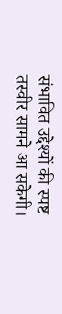संभावित उद्देश्यों की स्पष्ट तस्वीर सामने आ सकेगी।